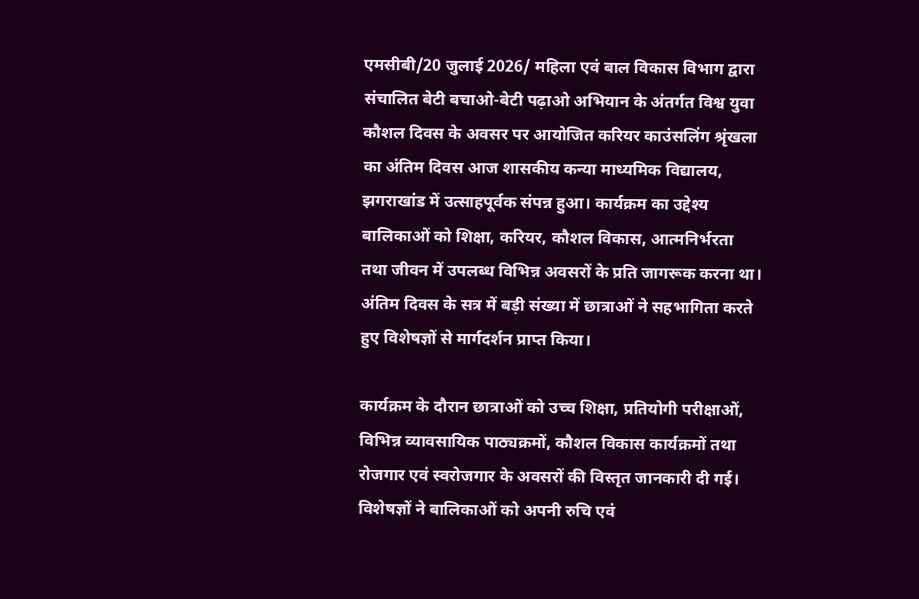एमसीबी/20 जुलाई 2026/ महिला एवं बाल विकास विभाग द्वारा संचालित बेटी बचाओ-बेटी पढ़ाओ अभियान के अंतर्गत विश्व युवा कौशल दिवस के अवसर पर आयोजित करियर काउंसलिंग श्रृंखला का अंतिम दिवस आज शासकीय कन्या माध्यमिक विद्यालय, झगराखांड में उत्साहपूर्वक संपन्न हुआ। कार्यक्रम का उद्देश्य बालिकाओं को शिक्षा, करियर, कौशल विकास, आत्मनिर्भरता तथा जीवन में उपलब्ध विभिन्न अवसरों के प्रति जागरूक करना था। अंतिम दिवस के सत्र में बड़ी संख्या में छात्राओं ने सहभागिता करते हुए विशेषज्ञों से मार्गदर्शन प्राप्त किया।

कार्यक्रम के दौरान छात्राओं को उच्च शिक्षा, प्रतियोगी परीक्षाओं, विभिन्न व्यावसायिक पाठ्यक्रमों, कौशल विकास कार्यक्रमों तथा रोजगार एवं स्वरोजगार के अवसरों की विस्तृत जानकारी दी गई। विशेषज्ञों ने बालिकाओं को अपनी रुचि एवं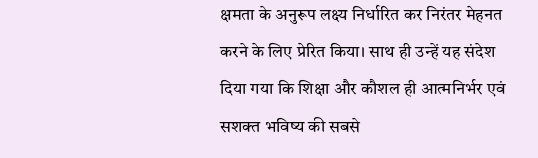क्षमता के अनुरूप लक्ष्य निर्धारित कर निरंतर मेहनत करने के लिए प्रेरित किया। साथ ही उन्हें यह संदेश दिया गया कि शिक्षा और कौशल ही आत्मनिर्भर एवं सशक्त भविष्य की सबसे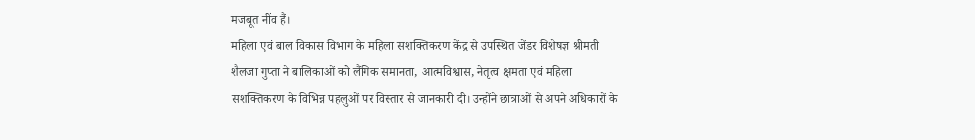मजबूत नींव हैं।
महिला एवं बाल विकास विभाग के महिला सशक्तिकरण केंद्र से उपस्थित जेंडर विशेषज्ञ श्रीमती शैलजा गुप्ता ने बालिकाओं को लैंगिक समानता, आत्मविश्वास, नेतृत्व क्षमता एवं महिला सशक्तिकरण के विभिन्न पहलुओं पर विस्तार से जानकारी दी। उन्होंने छात्राओं से अपने अधिकारों के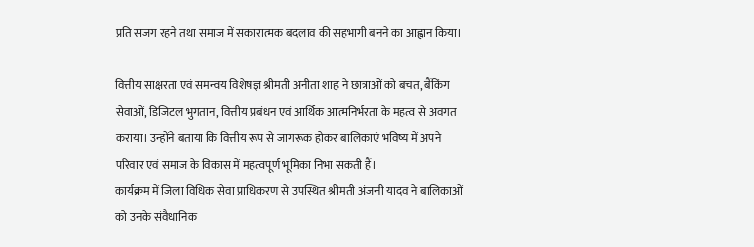प्रति सजग रहने तथा समाज में सकारात्मक बदलाव की सहभागी बनने का आह्वान किया।

वित्तीय साक्षरता एवं समन्वय विशेषज्ञ श्रीमती अनीता शाह ने छात्राओं को बचत, बैंकिंग सेवाओं, डिजिटल भुगतान, वित्तीय प्रबंधन एवं आर्थिक आत्मनिर्भरता के महत्व से अवगत कराया। उन्होंने बताया कि वित्तीय रूप से जागरूक होकर बालिकाएं भविष्य में अपने परिवार एवं समाज के विकास में महत्वपूर्ण भूमिका निभा सकती हैं।
कार्यक्रम में जिला विधिक सेवा प्राधिकरण से उपस्थित श्रीमती अंजनी यादव ने बालिकाओं को उनके संवैधानिक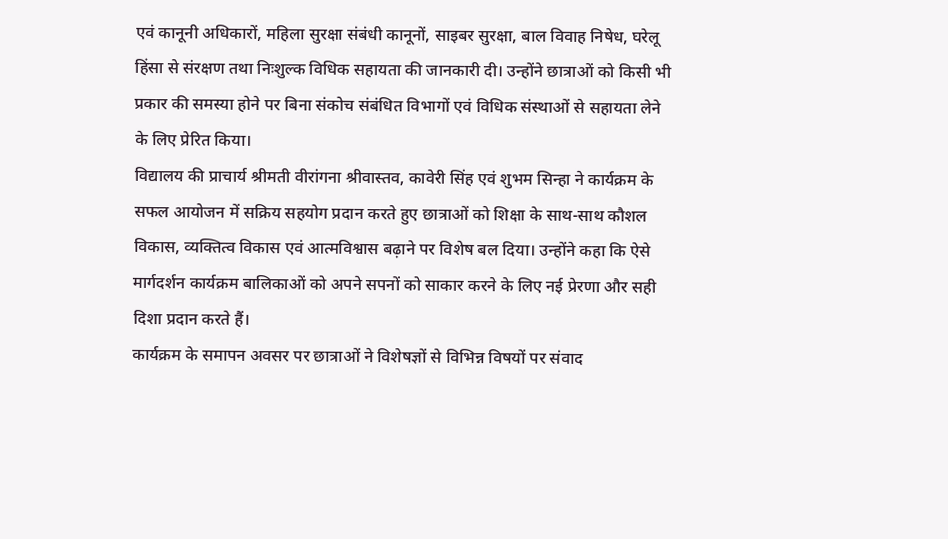एवं कानूनी अधिकारों, महिला सुरक्षा संबंधी कानूनों, साइबर सुरक्षा, बाल विवाह निषेध, घरेलू हिंसा से संरक्षण तथा निःशुल्क विधिक सहायता की जानकारी दी। उन्होंने छात्राओं को किसी भी प्रकार की समस्या होने पर बिना संकोच संबंधित विभागों एवं विधिक संस्थाओं से सहायता लेने के लिए प्रेरित किया।
विद्यालय की प्राचार्य श्रीमती वीरांगना श्रीवास्तव, कावेरी सिंह एवं शुभम सिन्हा ने कार्यक्रम के सफल आयोजन में सक्रिय सहयोग प्रदान करते हुए छात्राओं को शिक्षा के साथ-साथ कौशल विकास, व्यक्तित्व विकास एवं आत्मविश्वास बढ़ाने पर विशेष बल दिया। उन्होंने कहा कि ऐसे मार्गदर्शन कार्यक्रम बालिकाओं को अपने सपनों को साकार करने के लिए नई प्रेरणा और सही दिशा प्रदान करते हैं।
कार्यक्रम के समापन अवसर पर छात्राओं ने विशेषज्ञों से विभिन्न विषयों पर संवाद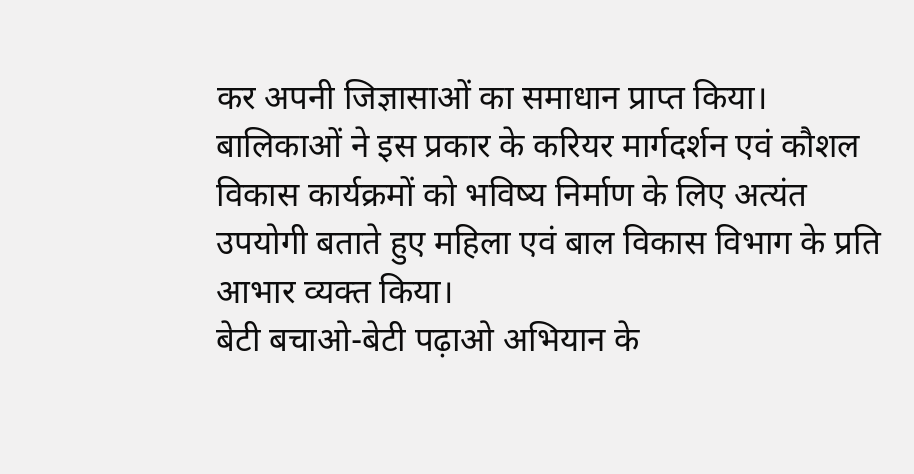कर अपनी जिज्ञासाओं का समाधान प्राप्त किया। बालिकाओं ने इस प्रकार के करियर मार्गदर्शन एवं कौशल विकास कार्यक्रमों को भविष्य निर्माण के लिए अत्यंत उपयोगी बताते हुए महिला एवं बाल विकास विभाग के प्रति आभार व्यक्त किया।
बेटी बचाओ-बेटी पढ़ाओ अभियान के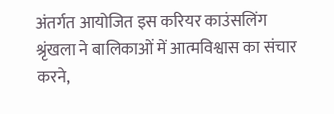अंतर्गत आयोजित इस करियर काउंसलिंग श्रृंखला ने बालिकाओं में आत्मविश्वास का संचार करने,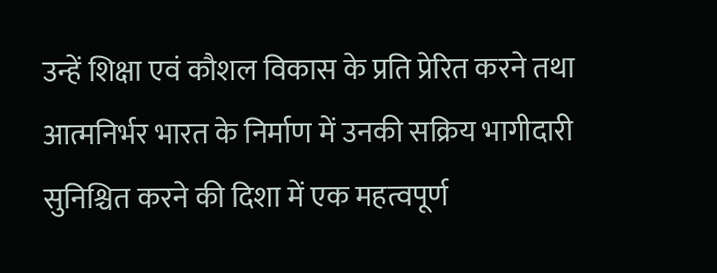उन्हें शिक्षा एवं कौशल विकास के प्रति प्रेरित करने तथा आत्मनिर्भर भारत के निर्माण में उनकी सक्रिय भागीदारी सुनिश्चित करने की दिशा में एक महत्वपूर्ण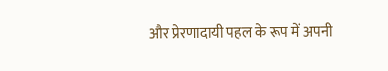और प्रेरणादायी पहल के रूप में अपनी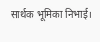सार्थक भूमिका निभाई।